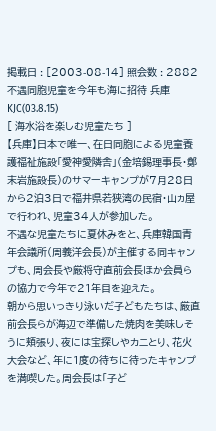掲載日 : [2003-08-14] 照会数 : 2882
不遇同胞児童を今年も海に招待 兵庫KJC(03.8.15)
[ 海水浴を楽しむ児童たち ]
【兵庫】日本で唯一、在日同胞による児童養護福祉施設「愛神愛隣舎」(金培錫理事長・鄭末岩施設長)のサマーキャンプが7月28日から2泊3日で福井県若狭湾の民宿・山ヵ屋で行われ、児童34人が参加した。
不遇な児童たちに夏休みをと、兵庫韓国青年会議所(周義洋会長)が主催する同キャンプも、周会長や厳将守直前会長ほか会員らの協力で今年で21年目を迎えた。
朝から思いっきり泳いだ子どもたちは、厳直前会長らが海辺で準備した焼肉を美味しそうに頬張り、夜には宝探しやカニとり、花火大会など、年に1度の待ちに待ったキャンプを満喫した。周会長は「子ど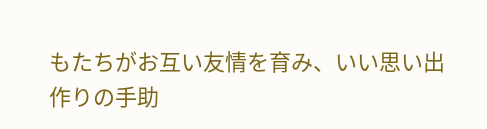もたちがお互い友情を育み、いい思い出作りの手助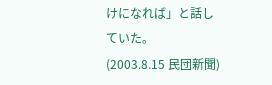けになれば」と話していた。
(2003.8.15 民団新聞)